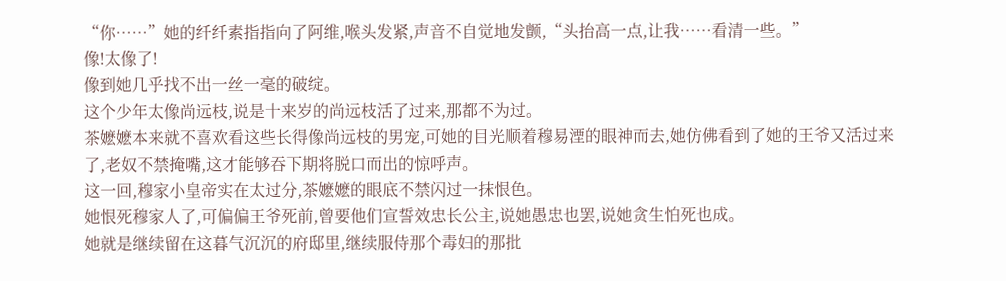“你……”她的纤纤素指指向了阿维,喉头发紧,声音不自觉地发颤,“头抬高一点,让我……看清一些。”
像!太像了!
像到她几乎找不出一丝一毫的破绽。
这个少年太像尚远枝,说是十来岁的尚远枝活了过来,那都不为过。
茶嬷嬷本来就不喜欢看这些长得像尚远枝的男宠,可她的目光顺着穆易湮的眼神而去,她仿佛看到了她的王爷又活过来了,老奴不禁掩嘴,这才能够吞下期将脱口而出的惊呼声。
这一回,穆家小皇帝实在太过分,茶嬷嬷的眼底不禁闪过一抹恨色。
她恨死穆家人了,可偏偏王爷死前,曾要他们宣誓效忠长公主,说她愚忠也罢,说她贪生怕死也成。
她就是继续留在这暮气沉沉的府邸里,继续服侍那个毒妇的那批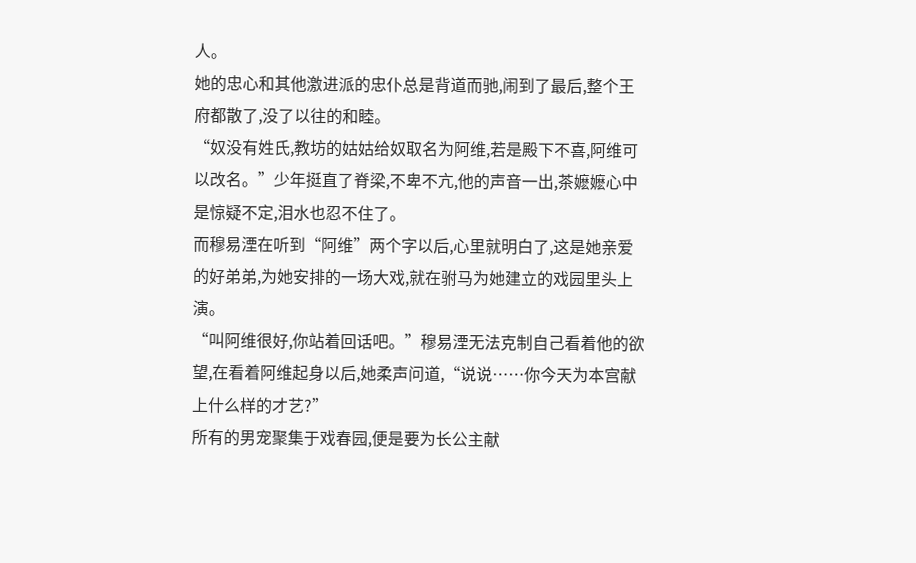人。
她的忠心和其他激进派的忠仆总是背道而驰,闹到了最后,整个王府都散了,没了以往的和睦。
“奴没有姓氏,教坊的姑姑给奴取名为阿维,若是殿下不喜,阿维可以改名。”少年挺直了脊梁,不卑不亢,他的声音一出,茶嬷嬷心中是惊疑不定,泪水也忍不住了。
而穆易湮在听到“阿维”两个字以后,心里就明白了,这是她亲爱的好弟弟,为她安排的一场大戏,就在驸马为她建立的戏园里头上演。
“叫阿维很好,你站着回话吧。”穆易湮无法克制自己看着他的欲望,在看着阿维起身以后,她柔声问道,“说说……你今天为本宫献上什么样的才艺?”
所有的男宠聚集于戏春园,便是要为长公主献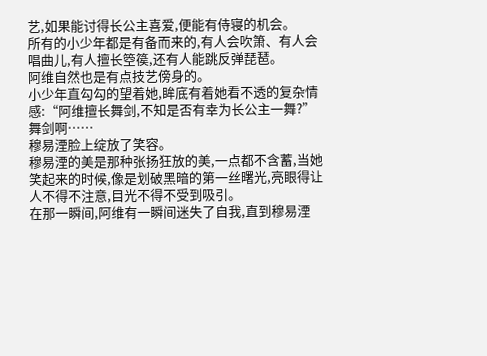艺,如果能讨得长公主喜爱,便能有侍寝的机会。
所有的小少年都是有备而来的,有人会吹箫、有人会唱曲儿,有人擅长箜篌,还有人能跳反弹琵琶。
阿维自然也是有点技艺傍身的。
小少年直勾勾的望着她,眸底有着她看不透的复杂情感:“阿维擅长舞剑,不知是否有幸为长公主一舞?”
舞剑啊……
穆易湮脸上绽放了笑容。
穆易湮的美是那种张扬狂放的美,一点都不含蓄,当她笑起来的时候,像是划破黑暗的第一丝曙光,亮眼得让人不得不注意,目光不得不受到吸引。
在那一瞬间,阿维有一瞬间迷失了自我,直到穆易湮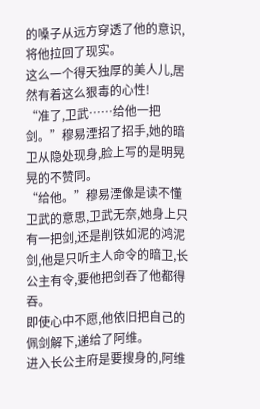的嗓子从远方穿透了他的意识,将他拉回了现实。
这么一个得天独厚的美人儿,居然有着这么狠毒的心性!
“准了,卫武……给他一把剑。”穆易湮招了招手,她的暗卫从隐处现身,脸上写的是明晃晃的不赞同。
“给他。”穆易湮像是读不懂卫武的意思,卫武无奈,她身上只有一把剑,还是削铁如泥的鸿泥剑,他是只听主人命令的暗卫,长公主有令,要他把剑吞了他都得吞。
即使心中不愿,他依旧把自己的佩剑解下,递给了阿维。
进入长公主府是要搜身的,阿维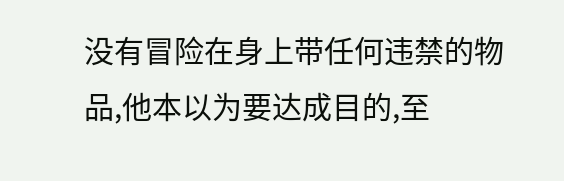没有冒险在身上带任何违禁的物品,他本以为要达成目的,至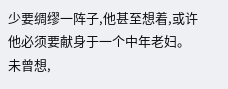少要绸缪一阵子,他甚至想着,或许他必须要献身于一个中年老妇。
未曾想,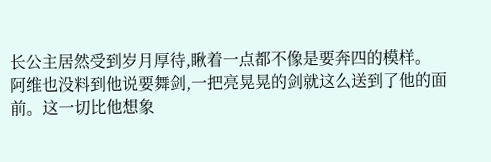长公主居然受到岁月厚待,瞅着一点都不像是要奔四的模样。
阿维也没料到他说要舞剑,一把亮晃晃的剑就这么送到了他的面前。这一切比他想象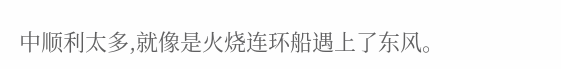中顺利太多,就像是火烧连环船遇上了东风。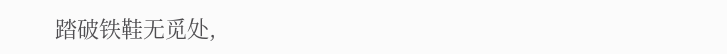踏破铁鞋无觅处,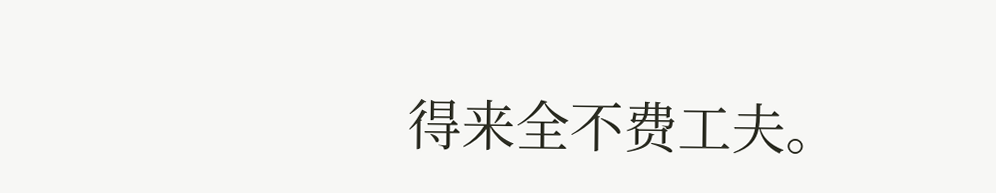得来全不费工夫。